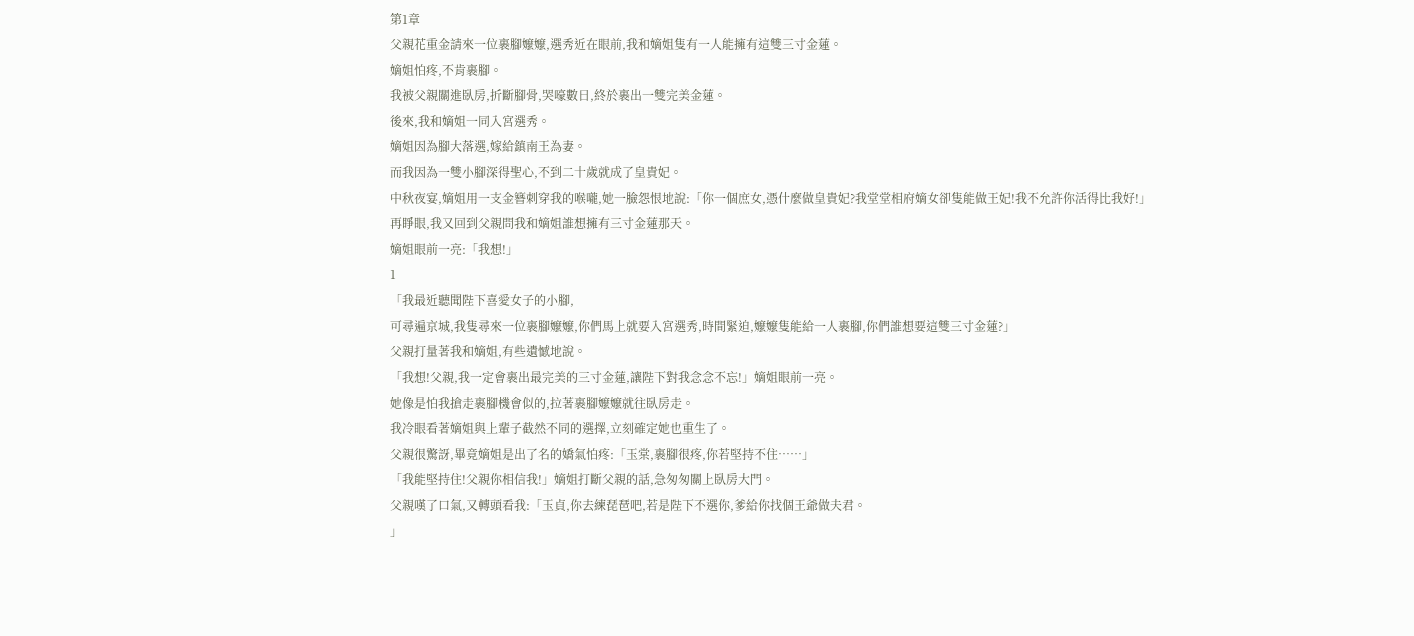第1章
父親花重金請來一位裹腳嬤嬤,選秀近在眼前,我和嫡姐隻有一人能擁有這雙三寸金蓮。
嫡姐怕疼,不肯裹腳。
我被父親關進臥房,折斷腳骨,哭嚎數日,終於裹出一雙完美金蓮。
後來,我和嫡姐一同入宮選秀。
嫡姐因為腳大落選,嫁給鎮南王為妻。
而我因為一雙小腳深得聖心,不到二十歲就成了皇貴妃。
中秋夜宴,嫡姐用一支金簪刺穿我的喉嚨,她一臉怨恨地說:「你一個庶女,憑什麼做皇貴妃?我堂堂相府嫡女卻隻能做王妃!我不允許你活得比我好!」
再睜眼,我又回到父親問我和嫡姐誰想擁有三寸金蓮那天。
嫡姐眼前一亮:「我想!」
1
「我最近聽聞陛下喜愛女子的小腳,
可尋遍京城,我隻尋來一位裹腳嬤嬤,你們馬上就要入宮選秀,時間緊迫,嬤嬤隻能給一人裹腳,你們誰想要這雙三寸金蓮?」
父親打量著我和嫡姐,有些遺憾地說。
「我想!父親,我一定會裹出最完美的三寸金蓮,讓陛下對我念念不忘!」嫡姐眼前一亮。
她像是怕我搶走裹腳機會似的,拉著裹腳嬤嬤就往臥房走。
我冷眼看著嫡姐與上輩子截然不同的選擇,立刻確定她也重生了。
父親很驚訝,畢竟嫡姐是出了名的嬌氣怕疼:「玉棠,裹腳很疼,你若堅持不住……」
「我能堅持住!父親你相信我!」嫡姐打斷父親的話,急匆匆關上臥房大門。
父親嘆了口氣,又轉頭看我:「玉貞,你去練琵琶吧,若是陛下不選你,爹給你找個王爺做夫君。
」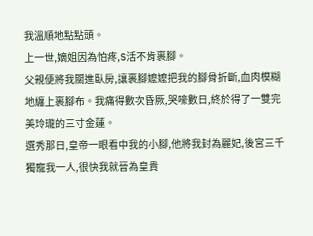我溫順地點點頭。
上一世,嫡姐因為怕疼,S活不肯裹腳。
父親便將我關進臥房,讓裹腳嬤嬤把我的腳骨折斷,血肉模糊地纏上裹腳布。我痛得數次昏厥,哭嚎數日,終於得了一雙完美玲瓏的三寸金蓮。
選秀那日,皇帝一眼看中我的小腳,他將我封為麗妃,後宮三千獨寵我一人,很快我就晉為皇貴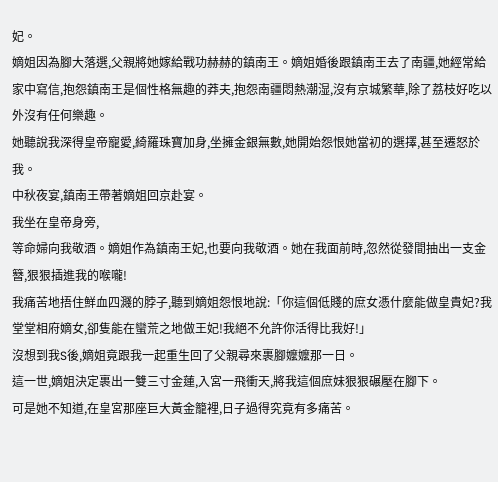妃。
嫡姐因為腳大落選,父親將她嫁給戰功赫赫的鎮南王。嫡姐婚後跟鎮南王去了南疆,她經常給家中寫信,抱怨鎮南王是個性格無趣的莽夫,抱怨南疆悶熱潮湿,沒有京城繁華,除了荔枝好吃以外沒有任何樂趣。
她聽說我深得皇帝寵愛,綺羅珠寶加身,坐擁金銀無數,她開始怨恨她當初的選擇,甚至遷怒於我。
中秋夜宴,鎮南王帶著嫡姐回京赴宴。
我坐在皇帝身旁,
等命婦向我敬酒。嫡姐作為鎮南王妃,也要向我敬酒。她在我面前時,忽然從發間抽出一支金簪,狠狠插進我的喉嚨!
我痛苦地捂住鮮血四濺的脖子,聽到嫡姐怨恨地說:「你這個低賤的庶女憑什麼能做皇貴妃?我堂堂相府嫡女,卻隻能在蠻荒之地做王妃!我絕不允許你活得比我好!」
沒想到我S後,嫡姐竟跟我一起重生回了父親尋來裹腳嬤嬤那一日。
這一世,嫡姐決定裹出一雙三寸金蓮,入宮一飛衝天,將我這個庶妹狠狠碾壓在腳下。
可是她不知道,在皇宮那座巨大黃金籠裡,日子過得究竟有多痛苦。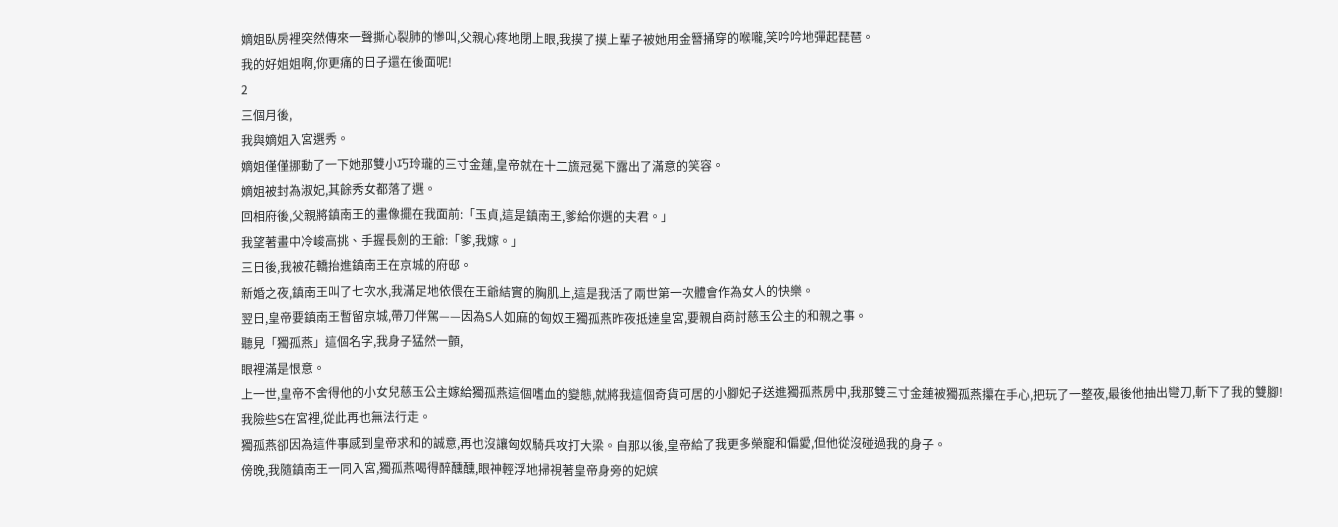嫡姐臥房裡突然傳來一聲撕心裂肺的慘叫,父親心疼地閉上眼,我摸了摸上輩子被她用金簪捅穿的喉嚨,笑吟吟地彈起琵琶。
我的好姐姐啊,你更痛的日子還在後面呢!
2
三個月後,
我與嫡姐入宮選秀。
嫡姐僅僅挪動了一下她那雙小巧玲瓏的三寸金蓮,皇帝就在十二旒冠冕下露出了滿意的笑容。
嫡姐被封為淑妃,其餘秀女都落了選。
回相府後,父親將鎮南王的畫像擺在我面前:「玉貞,這是鎮南王,爹給你選的夫君。」
我望著畫中冷峻高挑、手握長劍的王爺:「爹,我嫁。」
三日後,我被花轎抬進鎮南王在京城的府邸。
新婚之夜,鎮南王叫了七次水,我滿足地依偎在王爺結實的胸肌上,這是我活了兩世第一次體會作為女人的快樂。
翌日,皇帝要鎮南王暫留京城,帶刀伴駕——因為S人如麻的匈奴王獨孤燕昨夜抵達皇宮,要親自商討慈玉公主的和親之事。
聽見「獨孤燕」這個名字,我身子猛然一顫,
眼裡滿是恨意。
上一世,皇帝不舍得他的小女兒慈玉公主嫁給獨孤燕這個嗜血的變態,就將我這個奇貨可居的小腳妃子送進獨孤燕房中,我那雙三寸金蓮被獨孤燕攥在手心,把玩了一整夜,最後他抽出彎刀,斬下了我的雙腳!
我險些S在宮裡,從此再也無法行走。
獨孤燕卻因為這件事感到皇帝求和的誠意,再也沒讓匈奴騎兵攻打大梁。自那以後,皇帝給了我更多榮寵和偏愛,但他從沒碰過我的身子。
傍晚,我隨鎮南王一同入宮,獨孤燕喝得醉醺醺,眼神輕浮地掃視著皇帝身旁的妃嫔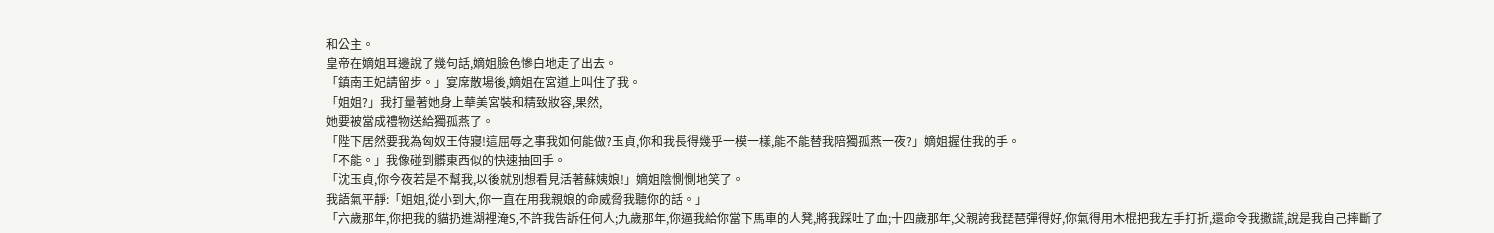和公主。
皇帝在嫡姐耳邊說了幾句話,嫡姐臉色慘白地走了出去。
「鎮南王妃請留步。」宴席散場後,嫡姐在宮道上叫住了我。
「姐姐?」我打量著她身上華美宮裝和精致妝容,果然,
她要被當成禮物送給獨孤燕了。
「陛下居然要我為匈奴王侍寢!這屈辱之事我如何能做?玉貞,你和我長得幾乎一模一樣,能不能替我陪獨孤燕一夜?」嫡姐握住我的手。
「不能。」我像碰到髒東西似的快速抽回手。
「沈玉貞,你今夜若是不幫我,以後就別想看見活著蘇姨娘!」嫡姐陰惻惻地笑了。
我語氣平靜:「姐姐,從小到大,你一直在用我親娘的命威脅我聽你的話。」
「六歲那年,你把我的貓扔進湖裡淹S,不許我告訴任何人;九歲那年,你逼我給你當下馬車的人凳,將我踩吐了血;十四歲那年,父親誇我琵琶彈得好,你氣得用木棍把我左手打折,還命令我撒謊,說是我自己摔斷了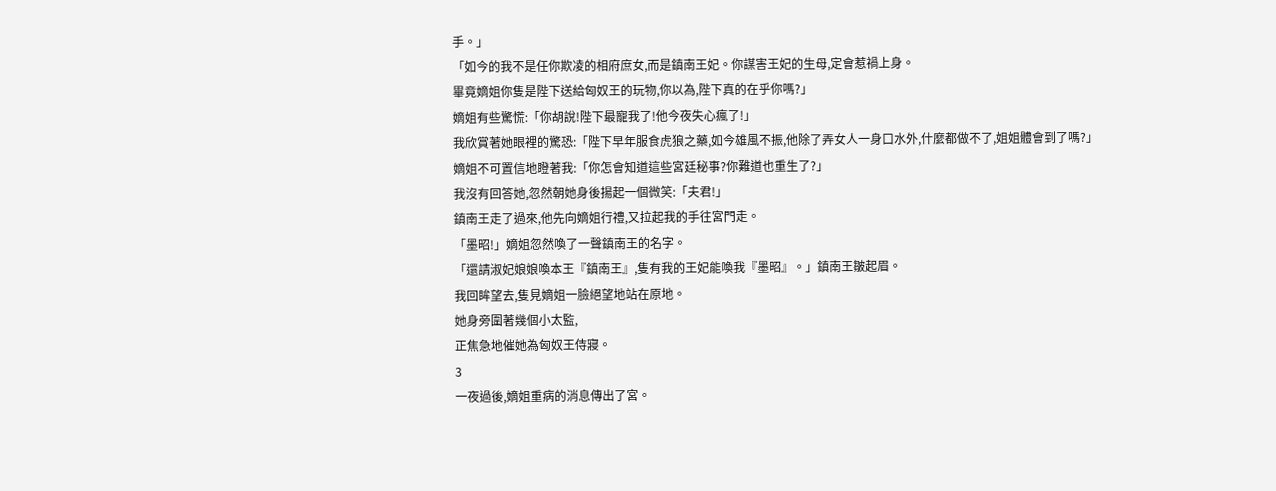手。」
「如今的我不是任你欺凌的相府庶女,而是鎮南王妃。你謀害王妃的生母,定會惹禍上身。
畢竟嫡姐你隻是陛下送給匈奴王的玩物,你以為,陛下真的在乎你嗎?」
嫡姐有些驚慌:「你胡說!陛下最寵我了!他今夜失心瘋了!」
我欣賞著她眼裡的驚恐:「陛下早年服食虎狼之藥,如今雄風不振,他除了弄女人一身口水外,什麼都做不了,姐姐體會到了嗎?」
嫡姐不可置信地瞪著我:「你怎會知道這些宮廷秘事?你難道也重生了?」
我沒有回答她,忽然朝她身後揚起一個微笑:「夫君!」
鎮南王走了過來,他先向嫡姐行禮,又拉起我的手往宮門走。
「墨昭!」嫡姐忽然喚了一聲鎮南王的名字。
「還請淑妃娘娘喚本王『鎮南王』,隻有我的王妃能喚我『墨昭』。」鎮南王皺起眉。
我回眸望去,隻見嫡姐一臉絕望地站在原地。
她身旁圍著幾個小太監,
正焦急地催她為匈奴王侍寢。
3
一夜過後,嫡姐重病的消息傳出了宮。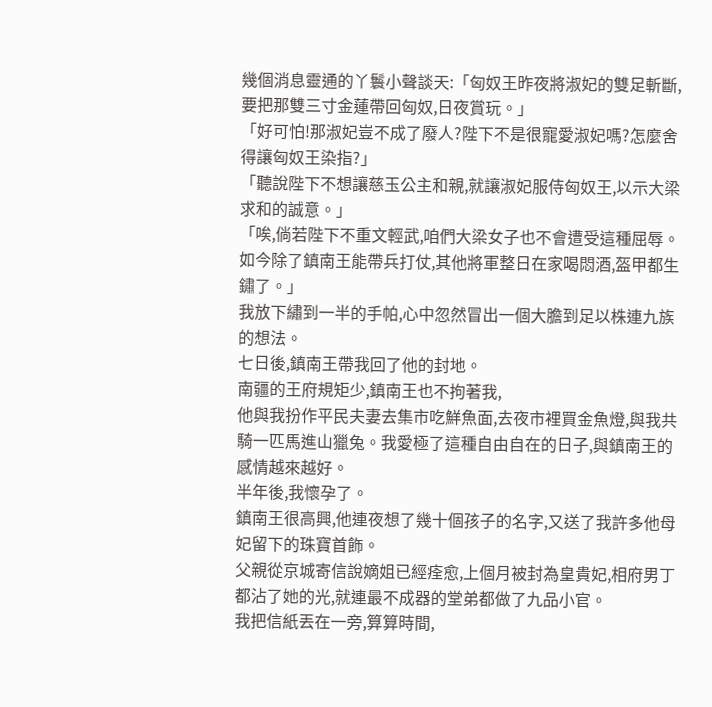幾個消息靈通的丫鬟小聲談天:「匈奴王昨夜將淑妃的雙足斬斷,要把那雙三寸金蓮帶回匈奴,日夜賞玩。」
「好可怕!那淑妃豈不成了廢人?陛下不是很寵愛淑妃嗎?怎麼舍得讓匈奴王染指?」
「聽說陛下不想讓慈玉公主和親,就讓淑妃服侍匈奴王,以示大梁求和的誠意。」
「唉,倘若陛下不重文輕武,咱們大梁女子也不會遭受這種屈辱。如今除了鎮南王能帶兵打仗,其他將軍整日在家喝悶酒,盔甲都生鏽了。」
我放下繡到一半的手帕,心中忽然冒出一個大膽到足以株連九族的想法。
七日後,鎮南王帶我回了他的封地。
南疆的王府規矩少,鎮南王也不拘著我,
他與我扮作平民夫妻去集市吃鮮魚面,去夜市裡買金魚燈,與我共騎一匹馬進山獵兔。我愛極了這種自由自在的日子,與鎮南王的感情越來越好。
半年後,我懷孕了。
鎮南王很高興,他連夜想了幾十個孩子的名字,又送了我許多他母妃留下的珠寶首飾。
父親從京城寄信說嫡姐已經痊愈,上個月被封為皇貴妃,相府男丁都沾了她的光,就連最不成器的堂弟都做了九品小官。
我把信紙丟在一旁,算算時間,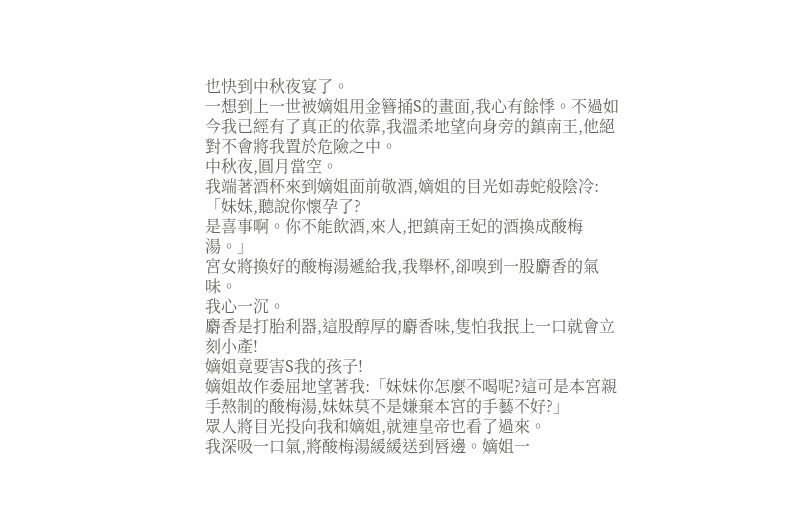也快到中秋夜宴了。
一想到上一世被嫡姐用金簪捅S的畫面,我心有餘悸。不過如今我已經有了真正的依靠,我溫柔地望向身旁的鎮南王,他絕對不會將我置於危險之中。
中秋夜,圓月當空。
我端著酒杯來到嫡姐面前敬酒,嫡姐的目光如毒蛇般陰冷:「妹妹,聽說你懷孕了?
是喜事啊。你不能飲酒,來人,把鎮南王妃的酒換成酸梅湯。」
宮女將換好的酸梅湯遞給我,我舉杯,卻嗅到一股麝香的氣味。
我心一沉。
麝香是打胎利器,這股醇厚的麝香味,隻怕我抿上一口就會立刻小產!
嫡姐竟要害S我的孩子!
嫡姐故作委屈地望著我:「妹妹你怎麼不喝呢?這可是本宮親手熬制的酸梅湯,妹妹莫不是嫌棄本宮的手藝不好?」
眾人將目光投向我和嫡姐,就連皇帝也看了過來。
我深吸一口氣,將酸梅湯緩緩送到唇邊。嫡姐一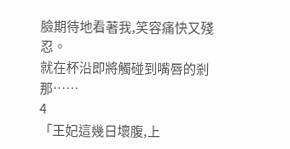臉期待地看著我,笑容痛快又殘忍。
就在杯沿即將觸碰到嘴唇的剎那……
4
「王妃這幾日壞腹,上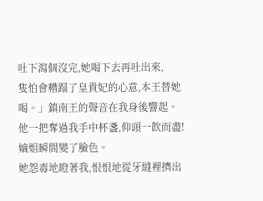吐下瀉個沒完,她喝下去再吐出來,
隻怕會糟蹋了皇貴妃的心意,本王替她喝。」鎮南王的聲音在我身後響起。
他一把奪過我手中杯盞,仰頭一飲而盡!
嫡姐瞬間變了臉色。
她怨毒地瞪著我,恨恨地從牙縫裡擠出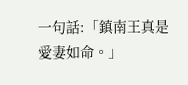一句話:「鎮南王真是愛妻如命。」